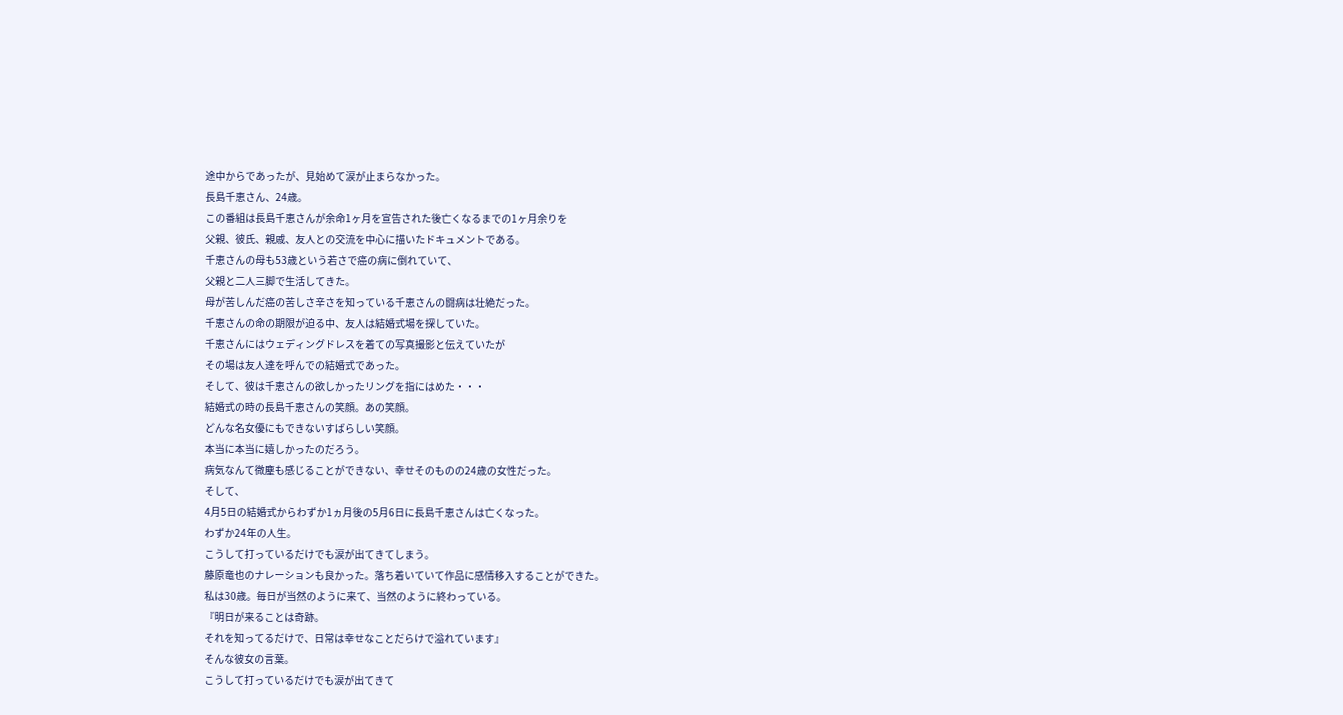途中からであったが、見始めて涙が止まらなかった。
長島千恵さん、24歳。
この番組は長島千恵さんが余命1ヶ月を宣告された後亡くなるまでの1ヶ月余りを
父親、彼氏、親戚、友人との交流を中心に描いたドキュメントである。
千恵さんの母も53歳という若さで癌の病に倒れていて、
父親と二人三脚で生活してきた。
母が苦しんだ癌の苦しさ辛さを知っている千恵さんの闘病は壮絶だった。
千恵さんの命の期限が迫る中、友人は結婚式場を探していた。
千恵さんにはウェディングドレスを着ての写真撮影と伝えていたが
その場は友人達を呼んでの結婚式であった。
そして、彼は千恵さんの欲しかったリングを指にはめた・・・
結婚式の時の長島千恵さんの笑顔。あの笑顔。
どんな名女優にもできないすばらしい笑顔。
本当に本当に嬉しかったのだろう。
病気なんて微塵も感じることができない、幸せそのものの24歳の女性だった。
そして、
4月5日の結婚式からわずか1ヵ月後の5月6日に長島千恵さんは亡くなった。
わずか24年の人生。
こうして打っているだけでも涙が出てきてしまう。
藤原竜也のナレーションも良かった。落ち着いていて作品に感情移入することができた。
私は30歳。毎日が当然のように来て、当然のように終わっている。
『明日が来ることは奇跡。
それを知ってるだけで、日常は幸せなことだらけで溢れています』
そんな彼女の言葉。
こうして打っているだけでも涙が出てきて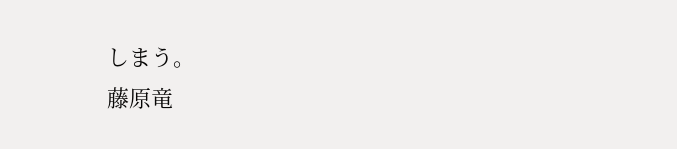しまう。
藤原竜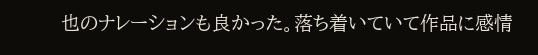也のナレーションも良かった。落ち着いていて作品に感情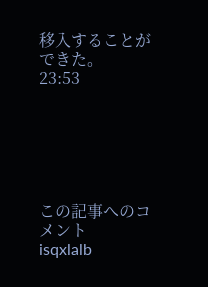移入することができた。
23:53






この記事へのコメント
isqxlalb